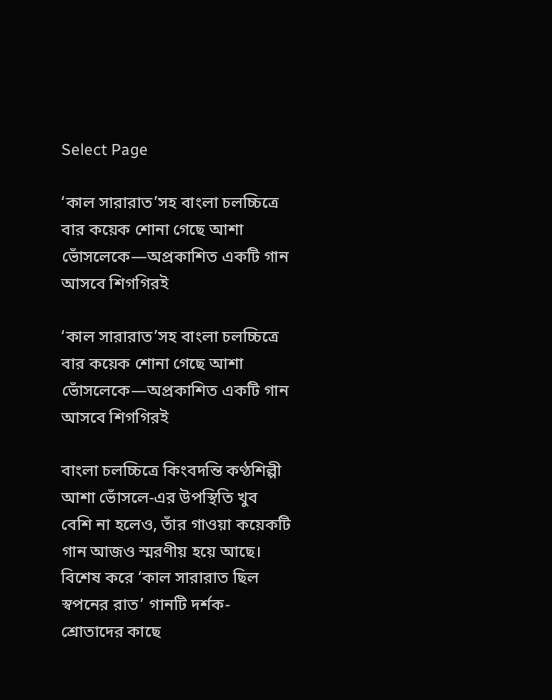Select Page

‘কাল সারারাত’সহ বাংলা চলচ্চিত্রে বার কয়েক শোনা গেছে আশা ভোঁসলেকে—অপ্রকাশিত একটি গান আসবে শিগগিরই

‘কাল সারারাত’সহ বাংলা চলচ্চিত্রে বার কয়েক শোনা গেছে আশা ভোঁসলেকে—অপ্রকাশিত একটি গান আসবে শিগগিরই

বাংলা চলচ্চিত্রে কিংবদন্তি কণ্ঠশিল্পী আশা ভোঁসলে-এর উপস্থিতি খুব বেশি না হলেও, তাঁর গাওয়া কয়েকটি গান আজও স্মরণীয় হয়ে আছে। বিশেষ করে ‘কাল সারারাত ছিল স্বপনের রাত’ গানটি দর্শক-শ্রোতাদের কাছে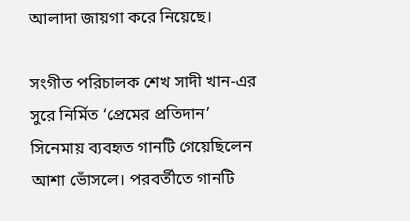আলাদা জায়গা করে নিয়েছে।

সংগীত পরিচালক শেখ সাদী খান-এর সুরে নির্মিত ‘প্রেমের প্রতিদান’ সিনেমায় ব্যবহৃত গানটি গেয়েছিলেন আশা ভোঁসলে। পরবর্তীতে গানটি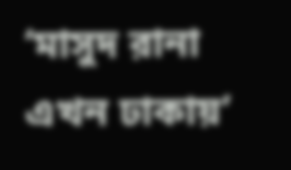‘মাসুদ রানা এখন ঢাকায়’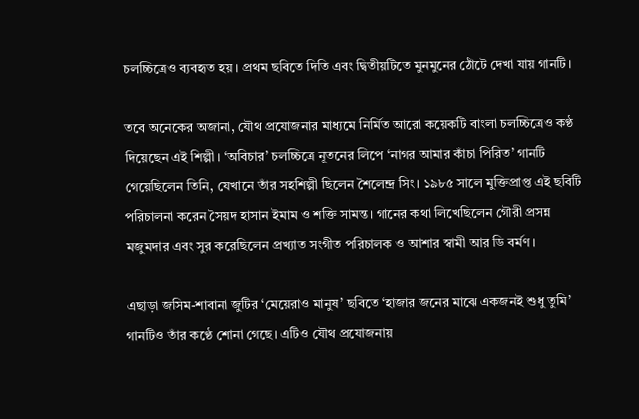চলচ্চিত্রেও ব্যবহৃত হয়। প্রথম ছবিতে দিতি এবং দ্বিতীয়টিতে মুনমুনের ঠোঁটে দেখা যায় গানটি।

তবে অনেকের অজানা, যৌথ প্রযোজনার মাধ্যমে নির্মিত আরো কয়েকটি বাংলা চলচ্চিত্রেও কণ্ঠ দিয়েছেন এই শিল্পী। ‘অবিচার’ চলচ্চিত্রে নূতনের লিপে ‘নাগর আমার কাঁচা পিরিত’ গানটি গেয়েছিলেন তিনি, যেখানে তাঁর সহশিল্পী ছিলেন শৈলেন্দ্র সিং। ১৯৮৫ সালে মুক্তিপ্রাপ্ত এই ছবিটি পরিচালনা করেন সৈয়দ হাসান ইমাম ও শক্তি সামন্ত। গানের কথা লিখেছিলেন গৌরী প্রসন্ন মজুমদার এবং সুর করেছিলেন প্রখ্যাত সংগীত পরিচালক ও আশার স্বামী আর ডি বর্মণ।

এছাড়া জসিম-শাবানা জুটির ‘মেয়েরাও মানুষ’ ছবিতে ‘হাজার জনের মাঝে একজনই শুধু তুমি’ গানটিও তাঁর কণ্ঠে শোনা গেছে। এটিও যৌথ প্রযোজনায়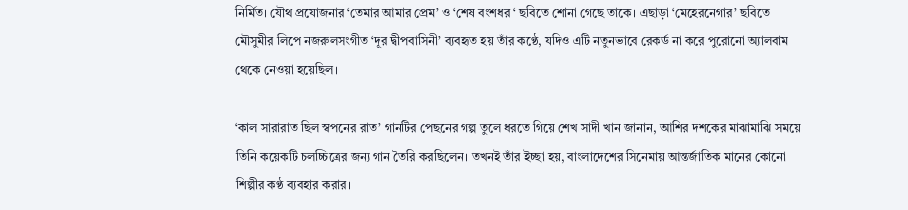নির্মিত। যৌথ প্রযোজনার ‘তেমার আমার প্রেম’ ও ‘শেষ বংশধর ‘ ছবিতে শোনা গেছে তাকে। এছাড়া ‘মেহেরনেগার’ ছবিতে মৌসুমীর লিপে নজরুলসংগীত ‘দূর দ্বীপবাসিনী’ ব্যবহৃত হয় তাঁর কণ্ঠে, যদিও এটি নতুনভাবে রেকর্ড না করে পুরোনো অ্যালবাম থেকে নেওয়া হয়েছিল।

‘কাল সারারাত ছিল স্বপনের রাত’ গানটির পেছনের গল্প তুলে ধরতে গিয়ে শেখ সাদী খান জানান, আশির দশকের মাঝামাঝি সময়ে তিনি কয়েকটি চলচ্চিত্রের জন্য গান তৈরি করছিলেন। তখনই তাঁর ইচ্ছা হয়, বাংলাদেশের সিনেমায় আন্তর্জাতিক মানের কোনো শিল্পীর কণ্ঠ ব্যবহার করার।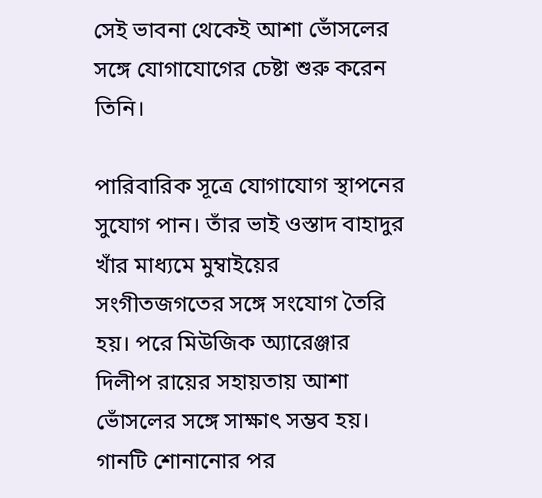সেই ভাবনা থেকেই আশা ভোঁসলের সঙ্গে যোগাযোগের চেষ্টা শুরু করেন তিনি।

পারিবারিক সূত্রে যোগাযোগ স্থাপনের সুযোগ পান। তাঁর ভাই ওস্তাদ বাহাদুর খাঁর মাধ্যমে মুম্বাইয়ের সংগীতজগতের সঙ্গে সংযোগ তৈরি হয়। পরে মিউজিক অ্যারেঞ্জার দিলীপ রায়ের সহায়তায় আশা ভোঁসলের সঙ্গে সাক্ষাৎ সম্ভব হয়। গানটি শোনানোর পর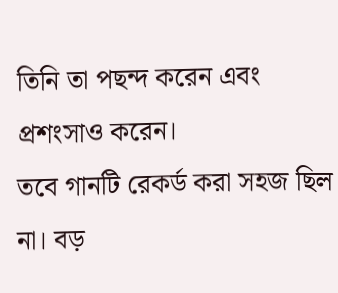তিনি তা পছন্দ করেন এবং প্রশংসাও করেন।
তবে গানটি রেকর্ড করা সহজ ছিল না। বড়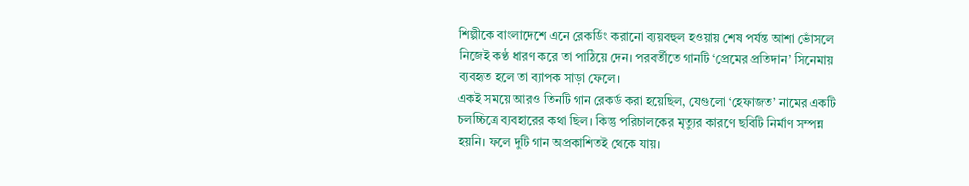শিল্পীকে বাংলাদেশে এনে রেকর্ডিং করানো ব্যয়বহুল হওয়ায় শেষ পর্যন্ত আশা ভোঁসলে নিজেই কণ্ঠ ধারণ করে তা পাঠিয়ে দেন। পরবর্তীতে গানটি ‘প্রেমের প্রতিদান’ সিনেমায় ব্যবহৃত হলে তা ব্যাপক সাড়া ফেলে।
একই সময়ে আরও তিনটি গান রেকর্ড করা হয়েছিল, যেগুলো ‘হেফাজত’ নামের একটি চলচ্চিত্রে ব্যবহারের কথা ছিল। কিন্তু পরিচালকের মৃত্যুর কারণে ছবিটি নির্মাণ সম্পন্ন হয়নি। ফলে দুটি গান অপ্রকাশিতই থেকে যায়।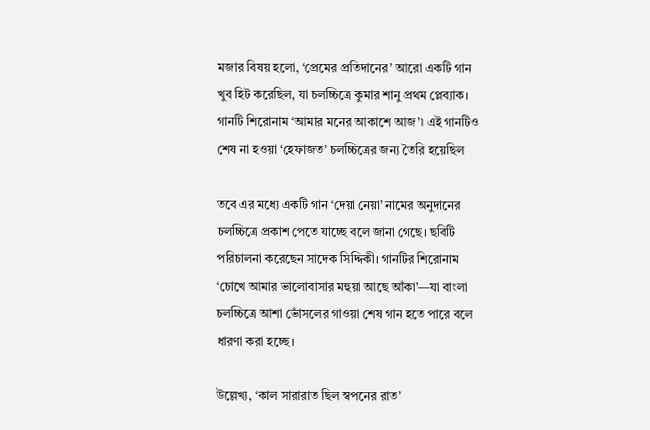মজার বিষয় হলো, ‘প্রেমের প্রতিদানের’ আরো একটি গান খুব হিট করেছিল, যা চলচ্চিত্রে কুমার শানু প্রথম প্লেব্যাক। গানটি শিরোনাম ‘আমার মনের আকাশে আজ’৷ এই গানটিও শেষ না হওয়া ‘হেফাজত’ চলচ্চিত্রের জন্য তৈরি হয়েছিল

তবে এর মধ্যে একটি গান ‘দেয়া নেয়া’ নামের অনুদানের চলচ্চিত্রে প্রকাশ পেতে যাচ্ছে বলে জানা গেছে। ছবিটি পরিচালনা করেছেন সাদেক সিদ্দিকী। গানটির শিরোনাম ‘চোখে আমার ভালোবাসার মহুয়া আছে আঁকা’—যা বাংলা চলচ্চিত্রে আশা ভোঁসলের গাওয়া শেষ গান হতে পারে বলে ধারণা করা হচ্ছে।

উল্লেখ্য, ‘কাল সারারাত ছিল স্বপনের রাত’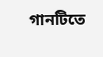গানটিতে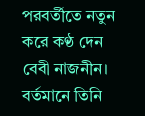পরবর্তীতে নতুন করে কণ্ঠ দেন বেবী নাজনীন। বর্তমানে তিনি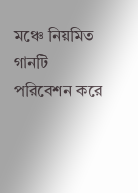মঞ্চে নিয়মিত গানটি পরিবেশন করে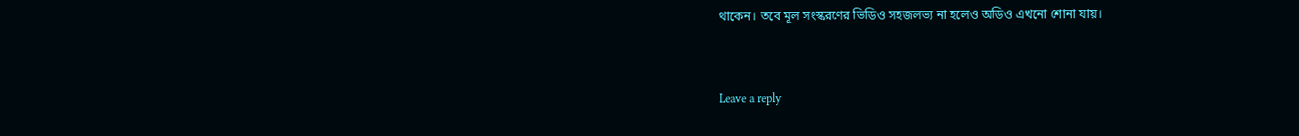থাকেন। তবে মূল সংস্করণের ভিডিও সহজলভ্য না হলেও অডিও এখনো শোনা যায়।


Leave a reply